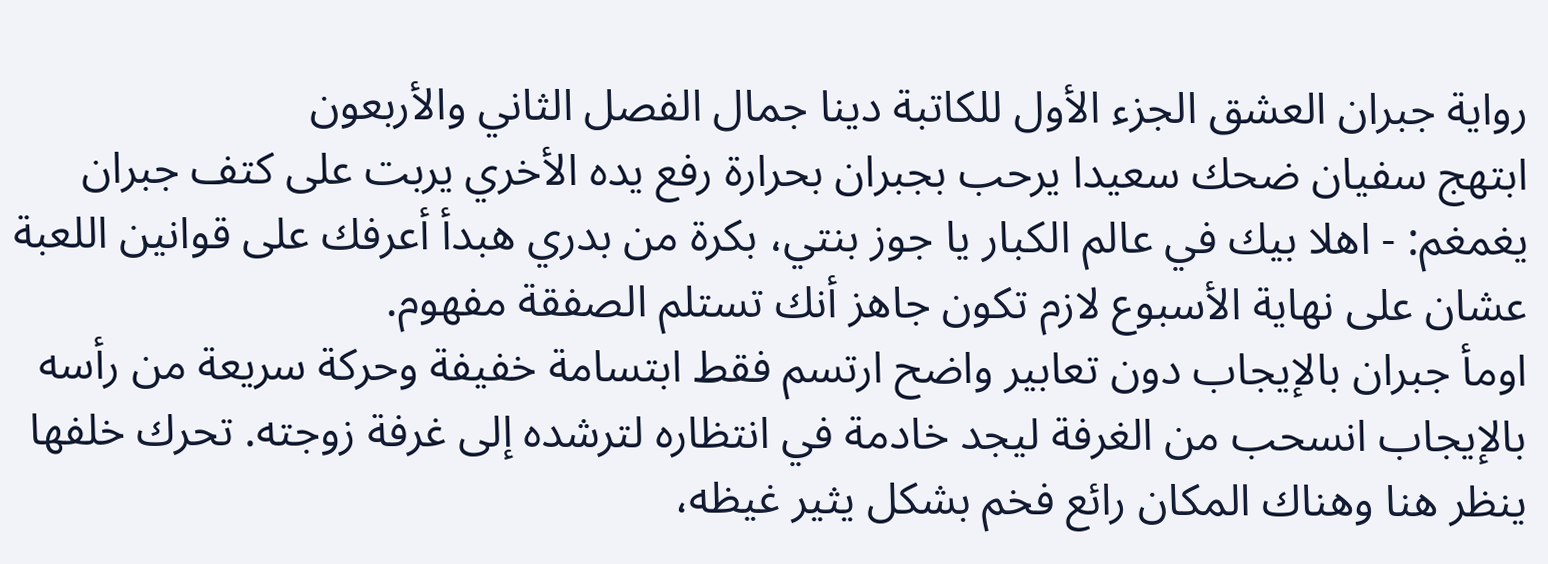رواية جبران العشق الجزء الأول للكاتبة دينا جمال الفصل الثاني والأربعون
ابتهج سفيان ضحك سعيدا يرحب بجبران بحرارة رفع يده الأخري يربت على كتف جبران يغمغم: - اهلا بيك في عالم الكبار يا جوز بنتي، بكرة من بدري هبدأ أعرفك على قوانين اللعبة عشان على نهاية الأسبوع لازم تكون جاهز أنك تستلم الصفقة مفهوم.
اومأ جبران بالإيجاب دون تعابير واضح ارتسم فقط ابتسامة خفيفة وحركة سريعة من رأسه بالإيجاب انسحب من الغرفة ليجد خادمة في انتظاره لترشده إلى غرفة زوجته. تحرك خلفها ينظر هنا وهناك المكان رائع فخم بشكل يثير غيظه،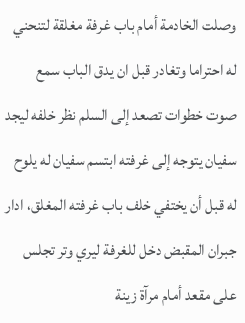وصلت الخادمة أمام باب غرفة مغلقة لتنحني له احتراما وتغادر قبل ان يدق الباب سمع صوت خطوات تصعد إلى السلم نظر خلفه ليجد سفيان يتوجه إلى غرفته ابتسم سفيان له يلوح له قبل أن يختفي خلف باب غرفته المغلق، ادار جبران المقبض دخل للغرفة ليري وتر تجلس على مقعد أمام مرآة زينة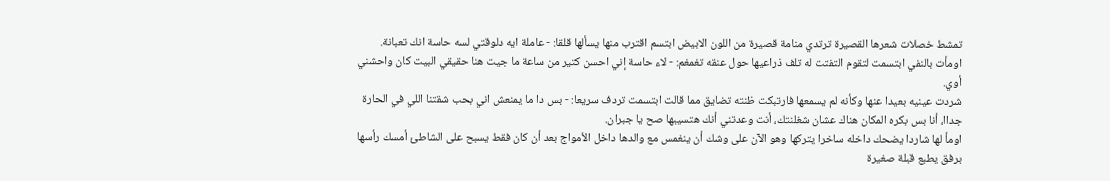تمشط خصلات شعرها القصيرة ترتدي منامة قصيرة من اللون الابيض ابتسم اقترب منها يسألها قلقا: - عاملة ايه دلوقتي لسه حاسة انك تعبانة.
اومأت بالنفي ابتسمت لتقوم التفتت له تلف ذراعيها حول عنقه تغمغم: - لاء حاسة إني احسن كتير من ساعة ما جيت هنا حقيقي البيت كان واحشني أوي.
شردت عينيه بعيدا عنها وكأنه لم يسمعها فارتبكت ظنته تضايق مما قالت ابتسمت تردف سريعا: - بس دا ما يمنعش اني بحب شقتنا اللي في الحارة جداا، أنا بس بكره المكان هناك عشان شغلنتك، أنت وعدتني أنك هتسيبها صح يا جبران.
اومأ لها شاردا يضحك داخله ساخرا يتركها وهو الآن على وشك أن ينغمس مع والدها داخل الأمواج بعد أن كان فقط يسبح على الشاطئ أمسك رأسها برفق يطبع قبلة صغيرة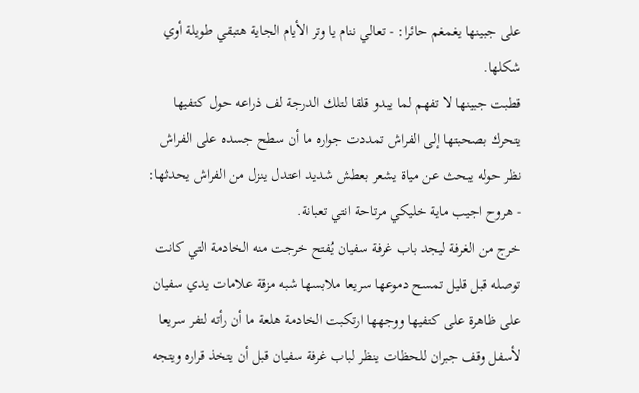على جبينها يغمغم حائرا: - تعالي ننام يا وتر الأيام الجاية هتبقي طويلة أوي شكلها.
قطبت جبينها لا تفهم لما يبدو قلقا لتلك الدرجة لف ذراعه حول كتفيها يتحرك بصحبتها إلى الفراش تمددت جواره ما أن سطح جسده على الفراش نظر حوله يبحث عن مياة يشعر بعطش شديد اعتدل ينزل من الفراش يحدثها: - هروح اجيب ماية خليكي مرتاحة انتي تعبانة.
خرج من الغرفة ليجد باب غرفة سفيان يُفتح خرجت منه الخادمة التي كانت توصله قبل قليل تمسح دموعها سريعا ملابسها شبه مزقة علامات يدي سفيان على ظاهرة على كتفيها ووجهها ارتكبت الخادمة هلعة ما أن رأته لتفر سريعا لأسفل وقف جبران للحظات ينظر لباب غرفة سفيان قبل أن يتخذ قراره ويتجه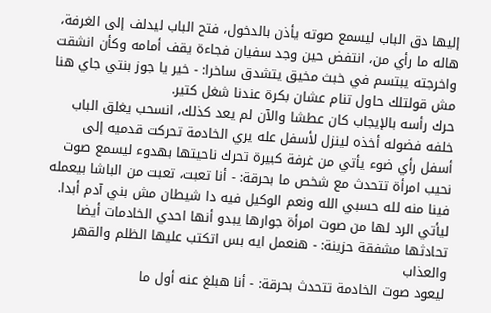إليها دق الباب ليسمع صوته يأذن بالدخول، فتح الباب ليدلف إلى الغرفة، هاله ما رأي من، انتفض حين وجد سفيان فجاءة يقف أمامه وكأن انشقت واخرجته يبتسم في خبث مخيق يتشدق ساخرا: - خير يا جوز بنتي جاي هنا مش قولتلك حاول تنام عشان بكرة عندنا شغل كتير.
حرك رأسه بالإيجاب كان عطشا والآن لم يعد كذلك، انسحب يغلق الباب خلفه فضوله أخذه لينزل لأسفل عله يري الخادمة تحركت قدميه إلى أسفل رأي ضوء يأتي من غرفة كبيرة تحرك ناحيتها بهدوء ليسمع صوت نحيب امرأة تتحدث مع شخص ما بحرقة: - أنا تعبت، تعبت من الباشا بيعمله فينا منه لله حسبي الله ونعم الوكيل فيه دا شيطان مش بني آدم أبدا.
ليأتي الرد لها من صوت امرأة جوارها يبدو أنها احدي الخادمات أيضا تحادثها مشفقة حزينة: - هنعمل ايه بس اتكتب عليها الظلم والقهر والعذاب
ليعود صوت الخادمة تتحدث بحرقة: - أنا هبلغ عنه أول ما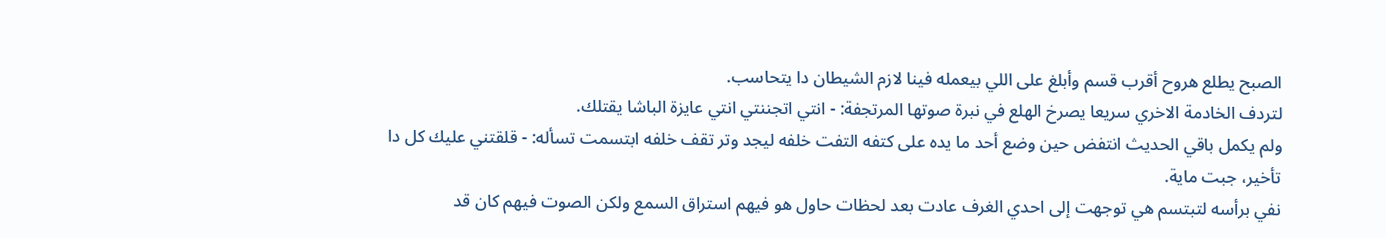الصبح يطلع هروح أقرب قسم وأبلغ على اللي بيعمله فينا لازم الشيطان دا يتحاسب.
لتردف الخادمة الاخري سريعا يصرخ الهلع في نبرة صوتها المرتجفة: - انتي اتجننتي انتي عايزة الباشا يقتلك.
ولم يكمل باقي الحديث انتفض حين وضع أحد ما يده على كتفه التفت خلفه ليجد وتر تقف خلفه ابتسمت تسأله: - قلقتني عليك كل دا تأخير، جبت ماية.
نفي برأسه لتبتسم هي توجهت إلى احدي الغرف عادت بعد لحظات حاول هو فيهم استراق السمع ولكن الصوت فيهم كان قد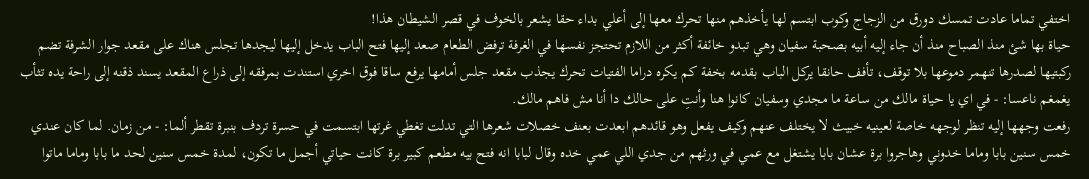اختفي تماما عادت تمسك دورق من الزجاج وكوب ابتسم لها يأخذهم منها تحرك معها إلى أعلي بداء حقا يشعر بالخوف في قصر الشيطان هذا!
حياة بها شئ منذ الصباح منذ أن جاء إليه أبيه بصحبة سفيان وهي تبدو خائفة أكثر من اللازم تحتجز نفسها في الغرفة ترفض الطعام صعد إليها فتح الباب يدخل إليها ليجدها تجلس هناك على مقعد جوار الشرفة تضم ركبتيها لصدرها تنهمر دموعها بلا توقف، تأفف حانقا يركل الباب بقدمه بخفة كم يكره دراما الفتيات تحرك يجذب مقعد جلس أمامها يرفع ساقا فوق اخري استندت بمرفقه إلى ذراع المقعد يسند ذقنه إلى راحة يده تثأب يغمغم ناعسا: - في اي يا حياة مالك من ساعة ما مجدي وسفيان كانوا هنا وأنتِ على حالك دا أنا مش فاهم مالك.
رفعت وجهها إليه تنظر لوجهه خاصة لعينيه خبيث لا يختلف عنهم وكيف يفعل وهو قائدهم ابعدت بعنف خصلات شعرها التي تدلت تغطي غرتها ابتسمت في حسرة تردف بنبرة تقطر ألما: - من زمان. لما كان عندي خمس سنين بابا وماما خدوني وهاجروا برة عشان بابا يشتغل مع عمي في ورثهم من جدي اللي عمي خده وقال لبابا انه فتح بيه مطعم كبير برة كانت حياتي أجمل ما تكون، لمدة خمس سنين لحد ما بابا وماما ماتوا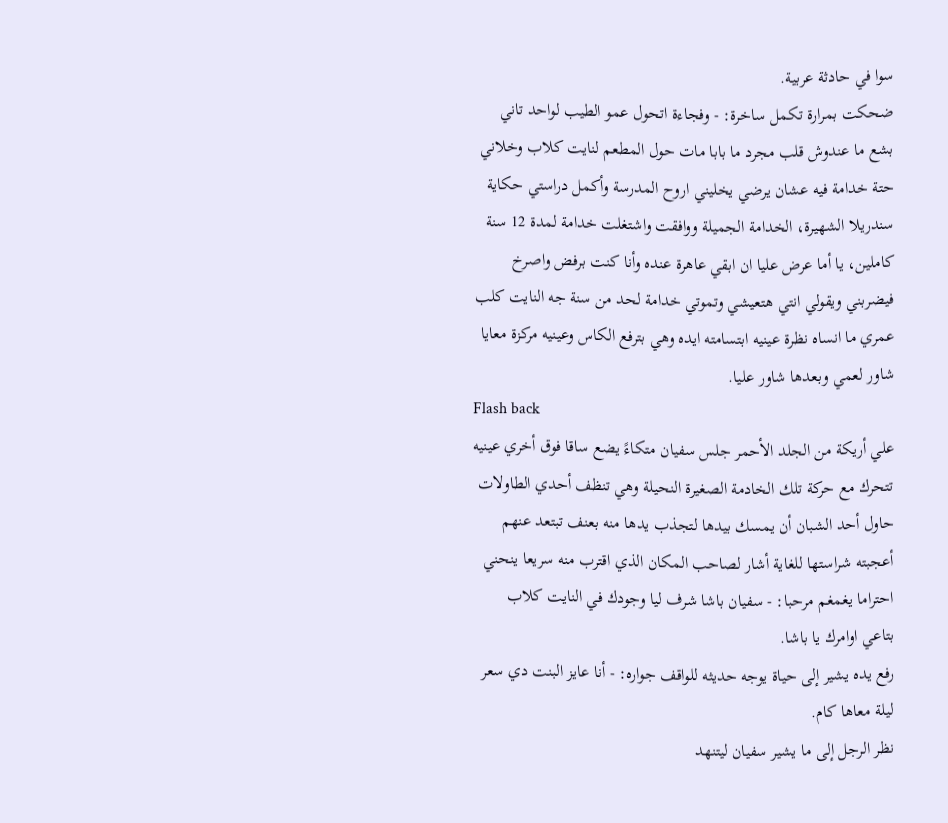سوا في حادثة عربية.
ضحكت بمرارة تكمل ساخرة: - وفجاءة اتحول عمو الطيب لواحد تاني بشع ما عندوش قلب مجرد ما بابا مات حول المطعم لنايت كلاب وخلاني حتة خدامة فيه عشان يرضي يخليني اروح المدرسة وأكمل دراستي حكاية سندريلا الشهيرة، الخدامة الجميلة ووافقت واشتغلت خدامة لمدة 12 سنة كاملين، يا أما عرض عليا ان ابقي عاهرة عنده وأنا كنت برفض واصرخ فيضربني ويقولي انتي هتعيشي وتموتي خدامة لحد من سنة جه النايت كلب عمري ما انساه نظرة عينيه ابتسامته ايده وهي بترفع الكاس وعينيه مركزة معايا شاور لعمي وبعدها شاور عليا.
Flash back
علي أريكة من الجلد الأحمر جلس سفيان متكاءً يضع ساقا فوق أخري عينيه تتحرك مع حركة تلك الخادمة الصغيرة النحيلة وهي تنظف أحدي الطاولات حاول أحد الشبان أن يمسك بيدها لتجذب يدها منه بعنف تبتعد عنهم أعجبته شراستها للغاية أشار لصاحب المكان الذي اقترب منه سريعا ينحني احتراما يغمغم مرحبا: - سفيان باشا شرف ليا وجودك في النايت كلاب بتاعي اوامرك يا باشا.
رفع يده يشير إلى حياة يوجه حديثه للواقف جواره: - أنا عايز البنت دي سعر ليلة معاها كام.
نظر الرجل إلى ما يشير سفيان ليتنهد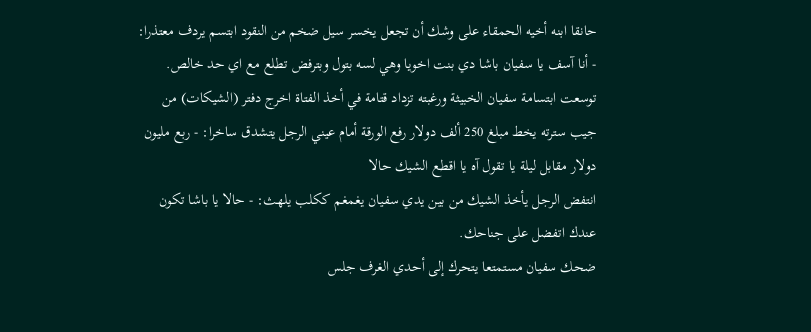حانقا ابنه أخيه الحمقاء على وشك أن تجعل يخسر سيل ضخم من النقود ابتسم يردف معتذرا: - أنا آسف يا سفيان باشا دي بنت اخويا وهي لسه بتول وبترفض تطلع مع اي حد خالص.
توسعت ابتسامة سفيان الخبيثة ورغبته تزداد قتامة في أخذ الفتاة اخرج دفتر (الشيكات) من جيب سترته يخط مبلغ 250 ألف دولار رفع الورقة أمام عيني الرجل يتشدق ساخرا: - ربع مليون دولار مقابل ليلة يا تقول آه يا اقطع الشيك حالا
انتفض الرجل يأخذ الشيك من بين يدي سفيان يغمغم ككلب يلهث: - حالا يا باشا تكون عندك اتفضل على جناحك.
ضحك سفيان مستمتعا يتحرك إلى أحدي الغرف جلس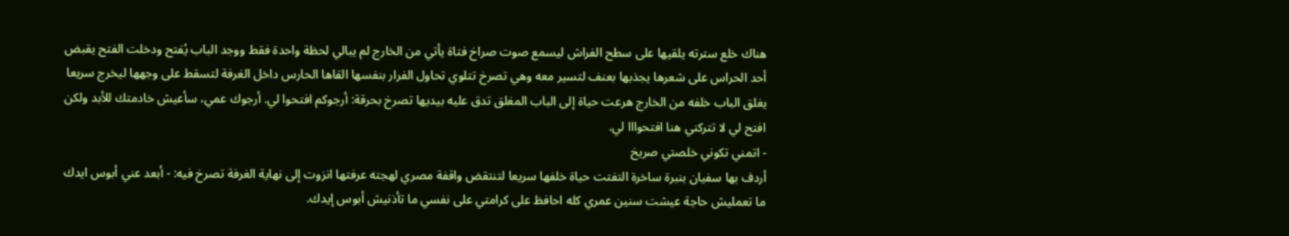هناك خلع سترته يلقيها على سطح الفراش ليسمع صوت صراخ فتاة يأتي من الخارج لم يبالي لحظة واحدة فقط ووجد الباب يُفتح ودخلت الفتح يقبض أحد الحراس على شعرها يجذبها بعنف لتسير معه وهي تصرخ تتلوي تحاول الفرار بنفسها القاها الحارس داخل الغرفة لتسقط على وجهها ليخرج سريعا يغلق الباب خلفه من الخارج هرعت حياة إلى الباب المغلق تدق عليه بيديها تصرخ بحرقة: أرجوكم افتحوا لي. أرجوك عمي، سأعيش خادمتك للأبد ولكن افتح لي لا تتركني هنا افتحوااا لي.
- اتمني تكوني خلصتي صريخ
أردف بها سفيان بنبرة ساخرة التفتت حياة خلفها سريعا لتنتقض واقفة مصري لهجته عرفتها انزوت إلى نهاية الغرفة تصرخ فيه: - أبعد عني أبوس ايدك ما تعمليش حاجة عيشت سنين عمري كله احافظ على كرامتي على نفسي ما تأذنيش أبوس إيدك.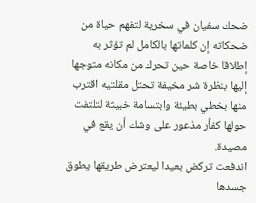ضحك سفيان في سخرية لتفهم حياة من ضحكاته إن كلماتها بالكامل لم تؤثر به إطلاقا خاصة حين تحرك من مكانه متوجها إليها بنظرة شر مخيفة تحتل مقلتيه اقترب منها بخطي بطيئة وابتسامة خبيثة لتلتفت حولها كفأر مذعور على وشك أن يقع في مصيدة.
اندفعت تركض بعيدا ليعترض طريقها يطوق جسدها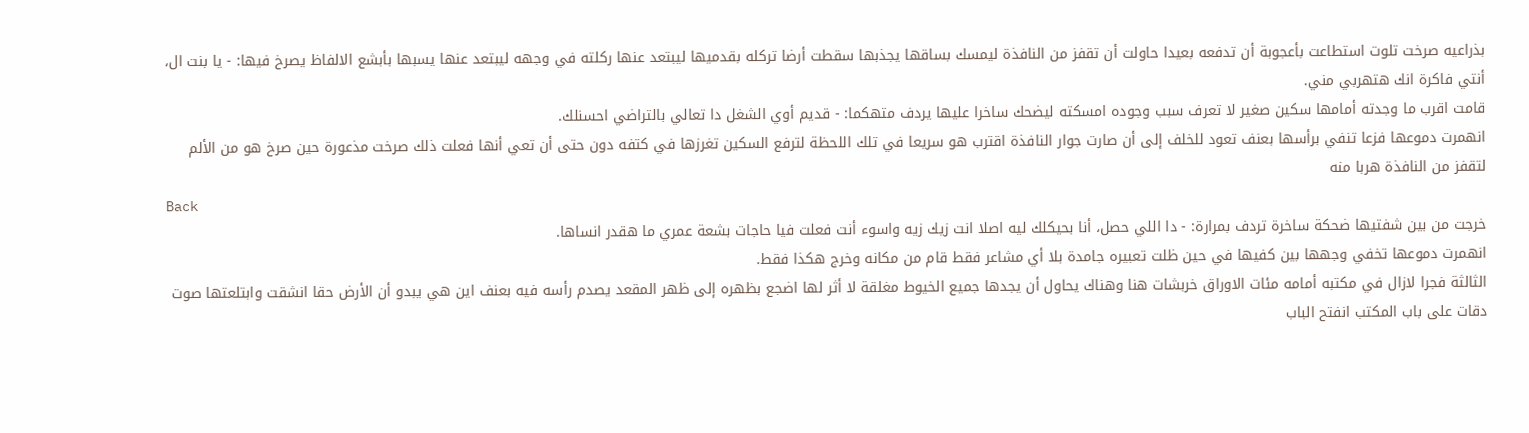بذراعيه صرخت تلوت استطاعت بأعجوبة أن تدفعه بعيدا حاولت أن تقفز من النافذة ليمسك بساقها يجذبها سقطت أرضا تركله بقدميها ليبتعد عنها ركلته في وجهه ليبتعد عنها يسبها بأبشع الالفاظ يصرخ فيها: - يا بنت ال، أنتي فاكرة انك هتهربي مني.
قامت اقرب ما وجدته أمامها سكين صغير لا تعرف سبب وجوده امسكته ليضحك ساخرا عليها يردف متهكما: - قديم أوي الشغل دا تعالي بالتراضي احسنلك.
انهمرت دموعها فزعا تنفي برأسها بعنف تعود للخلف إلى أن صارت جوار النافذة اقترب هو سريعا في تلك اللحظة لترفع السكين تغرزها في كتفه دون حتى أن تعي أنها فعلت ذلك صرخت مذعورة حين صرخ هو من الألم لتقفز من النافذة هربا منه
Back
خرجت من بين شفتيها ضحكة ساخرة تردف بمرارة: - دا اللي حصل، أنا بحيكلك ليه اصلا انت زيك زيه واسوء أنت فعلت فيا حاجات بشعة عمري ما هقدر انساها.
انهمرت دموعها تخفي وجهها بين كفيها في حين ظلت تعبيره جامدة بلا أي مشاعر فقط قام من مكانه وخرج هكذا فقط.
الثالثة فجرا لازال في مكتبه أمامه مئات الاوراق خربشات هنا وهناك يحاول أن يجدها جميع الخيوط مغلقة لا أثر لها اضجع بظهره إلى ظهر المقعد يصدم رأسه فيه بعنف اين هي يبدو أن الأرض حقا انشقت وابتلعتها صوت دقات على باب المكتب انفتح الباب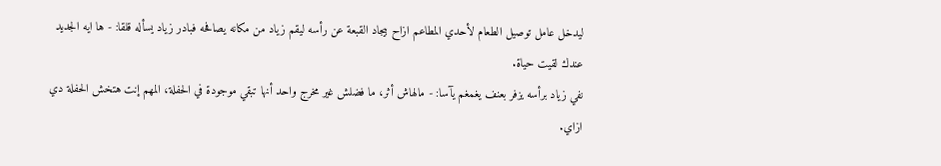ليدخل عامل توصيل الطعام لأحدي المطاعم ازاح بيجاد القبعة عن رأسه ليقم زياد من مكانه يصافحه فبادر زياد يسأله قلقا: - ها ايه الجديد عندك لقيت حياة.
نفي زياد برأسه يزفر بعنف يغمغم يآسا: - مالهاش أثر، ما فضلش غير مخرج واحد أنها تبقي موجودة في الحفلة، المهم إنت هتخش الحفلة دي ازاي.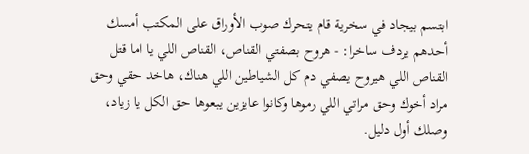ابتسم بيجاد في سخرية قام يتحرك صوب الأوراق على المكتب أمسك أحدهم يردف ساخرا: - هروح بصفتي القناص، القناص اللي يا اما قتل القناص اللي هيروح يصفي دم كل الشياطين اللي هناك، هاخد حقي وحق مراد أخوك وحق مراتي اللي رموها وكانوا عايزين يبعوها حق الكل يا زياد، وصلك أول دليل.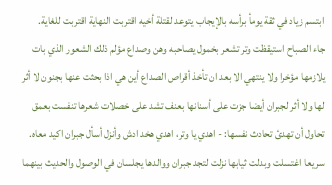ابتسم زياد في ثقة يومأ برأسه بالإيجاب يتوعد لقتلة أخيه اقتربت النهاية اقتربت للغاية.
جاء الصباح استيقظت وتر تشعر بخمول يصاحبه وهن وصداع مؤلم ذلك الشعور الذي بات يلازمها مؤخرا ولا ينتهي الا بعد ان تأخذ أقراص الصداع أين هي اذا بحثت عنها بجنون لا أثر لها ولا أثر لجبران أيضا جزت على أسنانها بعنف تشد على خصلات شعرها تنفست بعمق تحاول أن تهدئ تحادث نفسها: - اهدي يا وتر، اهدي هخد ادش وأنزل أسأل جبران اكيد معاه.
سريعا اغتسلت وبدلت ثيابها نزلت لتجد جبران ووالدها يجلسان في الوصول والحديث بينهما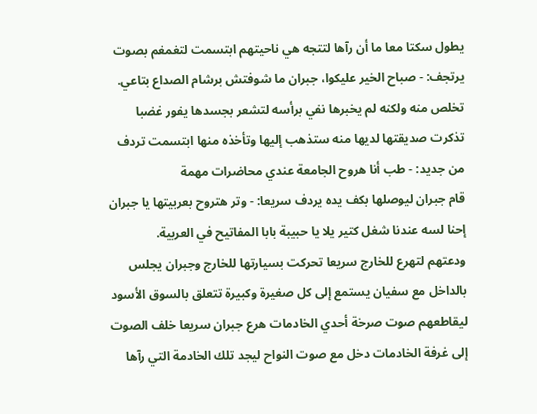يطول سكتا معا ما أن رآها لتتجه هي ناحيتهم ابتسمت لتغمغم بصوت يرتجف: - صباح الخير عليكوا، جبران ما شوفتش برشام الصداع بتاعي.
تخلص منه ولكنه لم يخبرها نفي برأسه لتشعر بجسدها يفور غضبا تذكرت صديقتها لديها منه ستذهب إليها وتأخذه منها ابتسمت تردف من جديد: - طب أنا هروح الجامعة عندي محاضرات مهمة
قام جبران ليوصلها بكف يده يردف سريعا: - وتر هتروح بعربيتها يا جبران إحنا لسه عندنا شغل كتير يلا يا حبيبة بابا المفاتيح في العربية.
ودعتهم لتهرع للخارج سريعا تحركت بسيارتها للخارج وجبران يجلس بالداخل مع سفيان يستمع إلى كل صغيرة وكبيرة تتعلق بالسوق الأسود ليقاطعهم صوت صرخة أحدي الخادمات هرع جبران سريعا خلف الصوت إلى غرفة الخادمات دخل مع صوت النواح ليجد تلك الخادمة التي رآها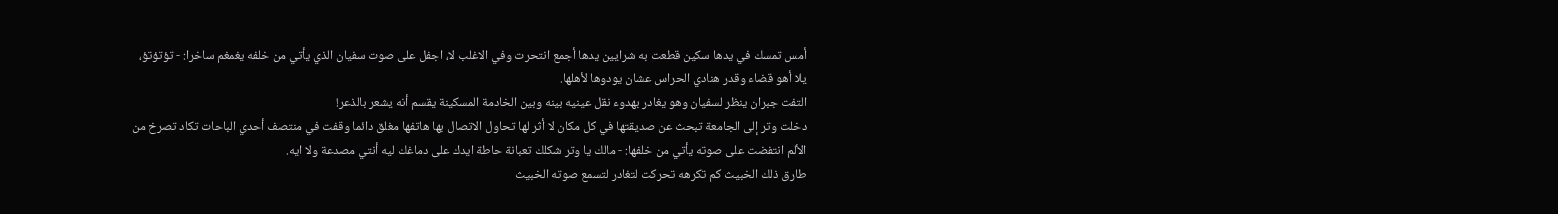أمس تمسك في يدها سكين قطعت به شرايين يدها أجمع انتحرت وفي الاغلب لا، اجفل على صوت سفيان الذي يأتي من خلفه يغمغم ساخرا: - تؤتؤتؤ، يلا أهو قضاء وقدر هنادي الحراس عشان يودوها لأهلها.
التفت جبران ينظر لسفيان وهو يغادر بهدوء نقل عينيه بينه وبين الخادمة المسكينة يقسم أنه يشعر بالذعر!
دخلت وتر إلى الجامعة تبحث عن صديقتها في كل مكان لا أثر لها تحاول الاتصال بها هاتفها مغلق دائما وقفت في منتصف أحدي الباحات تكاد تصرخ من الألم انتفضت على صوته يأتي من خلفها: - مالك يا وتر شكلك تعبانة حاطة ايدك على دماغك ليه أنتي مصدعة ولا ايه.
طارق ذلك الخبيث كم تكرهه تحركت لتغادر لتسمع صوته الخبيث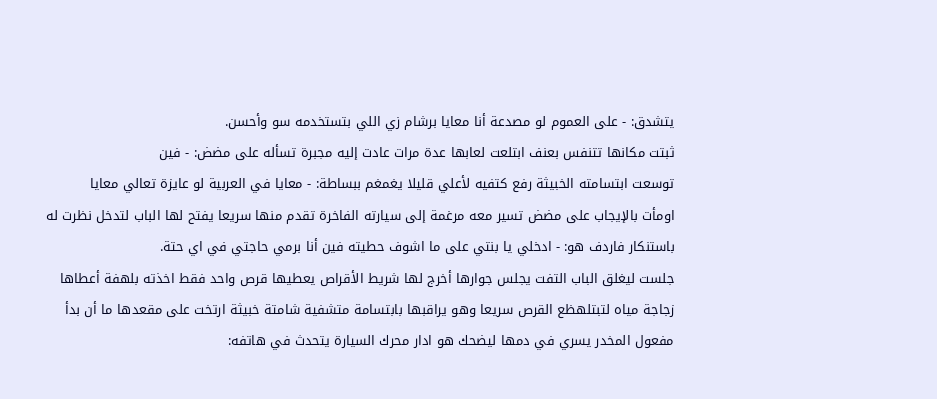يتشدق: - على العموم لو مصدعة أنا معايا برشام زي اللي بتستخدمه سو وأحسن.
ثبتت مكانها تتنفس بعنف ابتلعت لعابها عدة مرات عادت إليه مجبرة تسأله على مضض: - فين
توسعت ابتسامته الخبيثة رفع كتفيه لأعلي قليلا يغمغم ببساطة: - معايا في العربية لو عايزة تعالي معايا
اومأت بالإيجاب على مضض تسير معه مرغمة إلى سيارته الفاخرة تقدم منها سريعا يفتح لها الباب لتدخل نظرت له باستنكار فاردف هو: - ادخلي يا بنتي على ما اشوف حطيته فين أنا برمي حاجتي في اي حتة.
جلست ليغلق الباب التفت يجلس جوارها أخرج لها شريط الأقراص يعطيها قرص واحد فقط اخذته بلهفة أعطاها زجاجة مياه لتبتلهظع القرص سريعا وهو يراقبها بابتسامة متشفية شامتة خبيثة ارتخت على مقعدها ما أن بدأ مفعول المخدر يسري في دمها ليضحك هو ادار محرك السيارة يتحدث في هاتفه: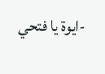-ايوة يا فتحي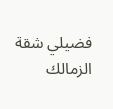فضيلي شقة الزمالك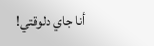أنا جاي دلوقتي!